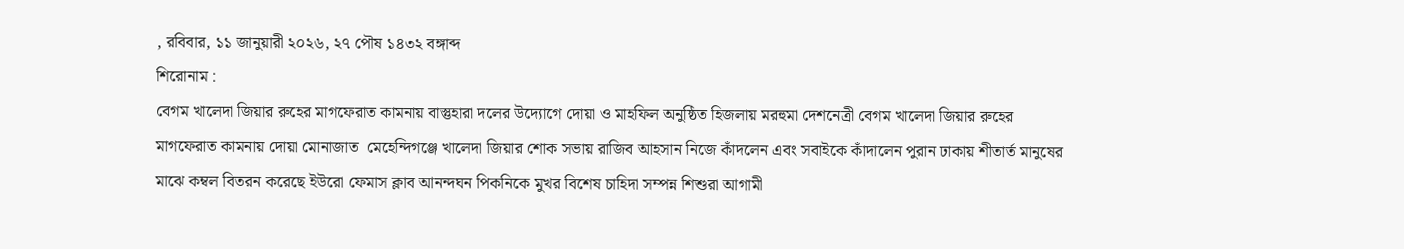, রবিবার, ১১ জানুয়ারী ২০২৬, ২৭ পৌষ ১৪৩২ বঙ্গাব্দ
শিরোনাম :
বেগম খালেদা জিয়ার রুহের মাগফেরাত কামনায় বাস্তুহারা দলের উদ্যোগে দোয়া ও মাহফিল অনুষ্ঠিত হিজলায় মরহুমা দেশনেত্রী বেগম খালেদা জিয়ার রুহের মাগফেরাত কামনায় দোয়া মোনাজাত  মেহেন্দিগঞ্জে খালেদা জিয়ার শোক সভায় রাজিব আহসান নিজে কাঁদলেন এবং সবাইকে কাঁদালেন পুরান ঢাকায় শীতার্ত মানুষের মাঝে কম্বল বিতরন করেছে ইউরো ফেমাস ক্লাব আনন্দঘন পিকনিকে মুখর বিশেষ চাহিদা সম্পন্ন শিশুরা আগামী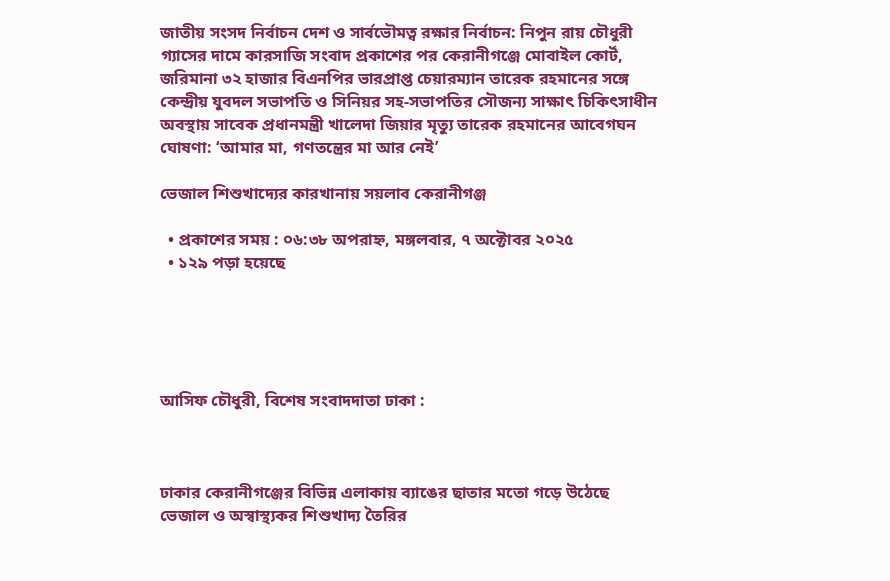জাতীয় সংসদ নির্বাচন দেশ ও সার্বভৌমত্ব রক্ষার নির্বাচন: নিপুন রায় চৌধুরী গ্যাসের দামে কারসাজি সংবাদ প্রকাশের পর কেরানীগঞ্জে মোবাইল কোর্ট, জরিমানা ৩২ হাজার বিএনপির ভারপ্রাপ্ত চেয়ারম্যান তারেক রহমানের সঙ্গে কেন্দ্রীয় যুবদল সভাপতি ও সিনিয়র সহ-সভাপতির সৌজন্য সাক্ষাৎ চিকিৎসাধীন অবস্থায় সাবেক প্রধানমন্ত্রী খালেদা জিয়ার মৃত্যু তারেক রহমানের আবেগঘন ঘোষণা: ‘আমার মা, গণতন্ত্রের মা আর নেই’

ভেজাল শিশুখাদ্যের কারখানায় সয়লাব কেরানীগঞ্জ

  • প্রকাশের সময় : ০৬:৩৮ অপরাহ্ন, মঙ্গলবার, ৭ অক্টোবর ২০২৫
  • ১২৯ পড়া হয়েছে





আসিফ চৌধুরী, বিশেষ সংবাদদাতা ঢাকা :



ঢাকার কেরানীগঞ্জের বিভিন্ন এলাকায় ব্যাঙের ছাতার মতো গড়ে উঠেছে ভেজাল ও অস্বাস্থ্যকর শিশুখাদ্য তৈরির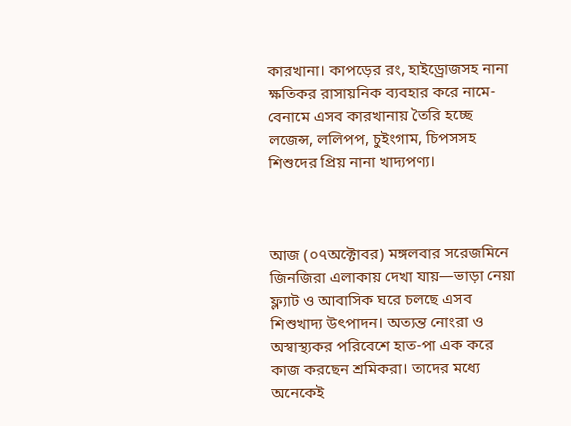কারখানা। কাপড়ের রং, হাইড্রোজসহ নানা ক্ষতিকর রাসায়নিক ব্যবহার করে নামে-বেনামে এসব কারখানায় তৈরি হচ্ছে লজেন্স, ললিপপ, চুইংগাম, চিপসসহ শিশুদের প্রিয় নানা খাদ্যপণ্য।



আজ (০৭অক্টোবর) মঙ্গলবার সরেজমিনে জিনজিরা এলাকায় দেখা যায়—ভাড়া নেয়া ফ্ল্যাট ও আবাসিক ঘরে চলছে এসব শিশুখাদ্য উৎপাদন। অত্যন্ত নোংরা ও অস্বাস্থ্যকর পরিবেশে হাত-পা এক করে কাজ করছেন শ্রমিকরা। তাদের মধ্যে অনেকেই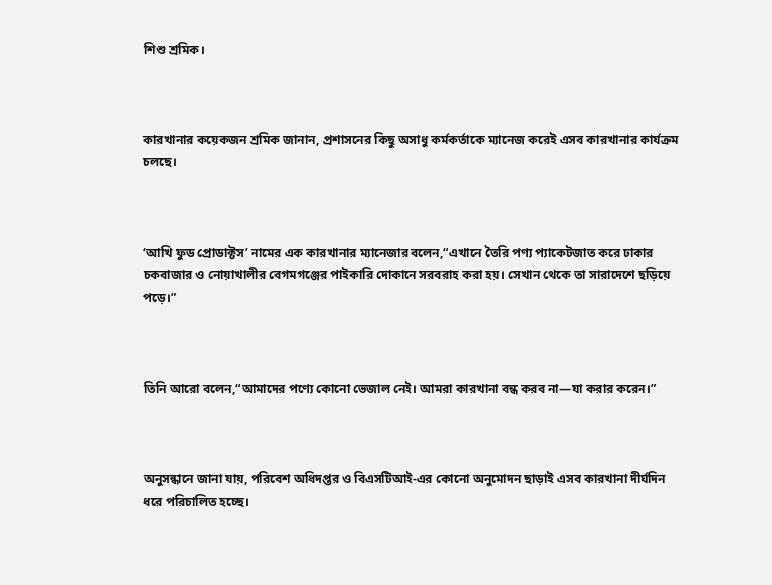শিশু শ্রমিক।



কারখানার কয়েকজন শ্রমিক জানান, প্রশাসনের কিছু অসাধু কর্মকর্তাকে ম্যানেজ করেই এসব কারখানার কার্যক্রম চলছে।



‘আখি ফুড প্রোডাক্টস’ নামের এক কারখানার ম্যানেজার বলেন,“এখানে তৈরি পণ্য প্যাকেটজাত করে ঢাকার চকবাজার ও নোয়াখালীর বেগমগঞ্জের পাইকারি দোকানে সরবরাহ করা হয়। সেখান থেকে তা সারাদেশে ছড়িয়ে পড়ে।”



তিনি আরো বলেন,“আমাদের পণ্যে কোনো ভেজাল নেই। আমরা কারখানা বন্ধ করব না—যা করার করেন।”



অনুসন্ধানে জানা যায়, পরিবেশ অধিদপ্তর ও বিএসটিআই-এর কোনো অনুমোদন ছাড়াই এসব কারখানা দীর্ঘদিন ধরে পরিচালিত হচ্ছে।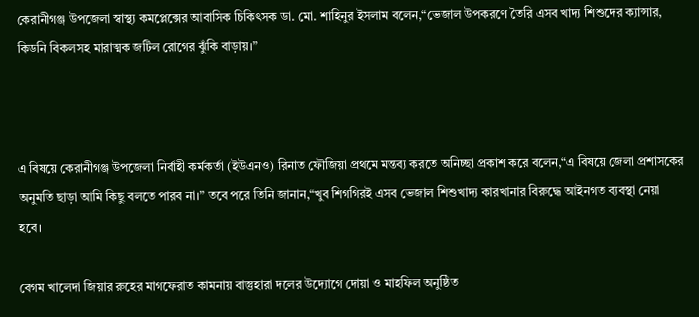কেরানীগঞ্জ উপজেলা স্বাস্থ্য কমপ্লেক্সের আবাসিক চিকিৎসক ডা. মো. শাহিনুর ইসলাম বলেন,“ভেজাল উপকরণে তৈরি এসব খাদ্য শিশুদের ক্যান্সার, কিডনি বিকলসহ মারাত্মক জটিল রোগের ঝুঁকি বাড়ায়।”



এ বিষয়ে কেরানীগঞ্জ উপজেলা নির্বাহী কর্মকর্তা (ইউএনও) রিনাত ফৌজিয়া প্রথমে মন্তব্য করতে অনিচ্ছা প্রকাশ করে বলেন,“এ বিষয়ে জেলা প্রশাসকের অনুমতি ছাড়া আমি কিছু বলতে পারব না।” তবে পরে তিনি জানান,“খুব শিগগিরই এসব ভেজাল শিশুখাদ্য কারখানার বিরুদ্ধে আইনগত ব্যবস্থা নেয়া হবে।

বেগম খালেদা জিয়ার রুহের মাগফেরাত কামনায় বাস্তুহারা দলের উদ্যোগে দোয়া ও মাহফিল অনুষ্ঠিত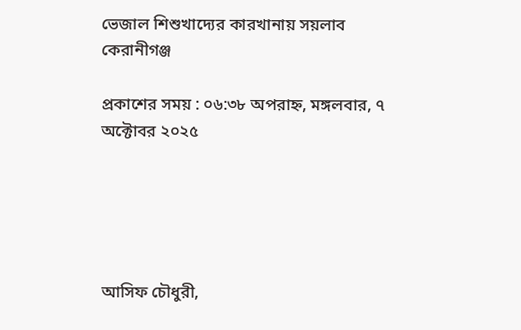ভেজাল শিশুখাদ্যের কারখানায় সয়লাব কেরানীগঞ্জ

প্রকাশের সময় : ০৬:৩৮ অপরাহ্ন, মঙ্গলবার, ৭ অক্টোবর ২০২৫





আসিফ চৌধুরী,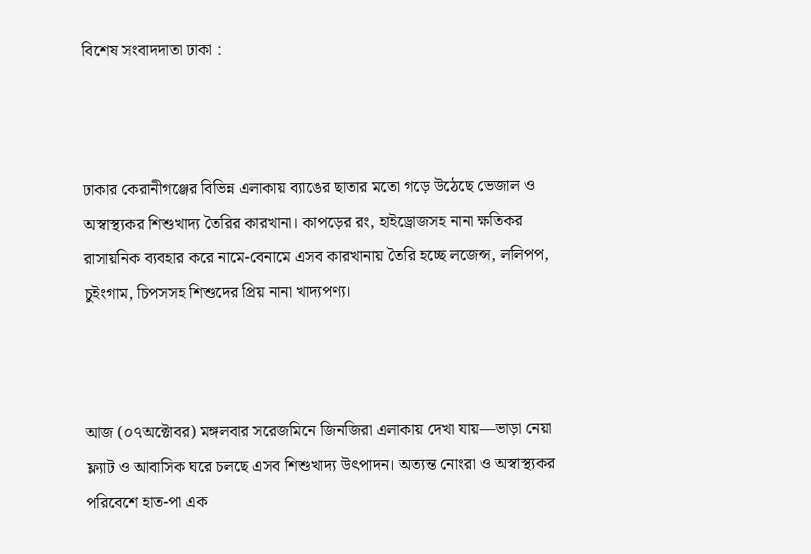বিশেষ সংবাদদাতা ঢাকা :



ঢাকার কেরানীগঞ্জের বিভিন্ন এলাকায় ব্যাঙের ছাতার মতো গড়ে উঠেছে ভেজাল ও অস্বাস্থ্যকর শিশুখাদ্য তৈরির কারখানা। কাপড়ের রং, হাইড্রোজসহ নানা ক্ষতিকর রাসায়নিক ব্যবহার করে নামে-বেনামে এসব কারখানায় তৈরি হচ্ছে লজেন্স, ললিপপ, চুইংগাম, চিপসসহ শিশুদের প্রিয় নানা খাদ্যপণ্য।



আজ (০৭অক্টোবর) মঙ্গলবার সরেজমিনে জিনজিরা এলাকায় দেখা যায়—ভাড়া নেয়া ফ্ল্যাট ও আবাসিক ঘরে চলছে এসব শিশুখাদ্য উৎপাদন। অত্যন্ত নোংরা ও অস্বাস্থ্যকর পরিবেশে হাত-পা এক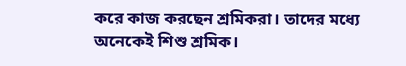করে কাজ করছেন শ্রমিকরা। তাদের মধ্যে অনেকেই শিশু শ্রমিক।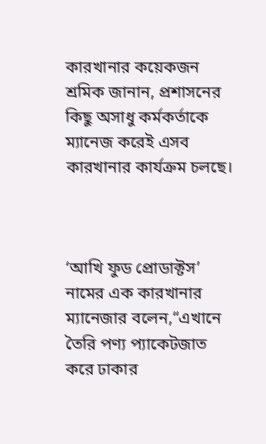কারখানার কয়েকজন শ্রমিক জানান, প্রশাসনের কিছু অসাধু কর্মকর্তাকে ম্যানেজ করেই এসব কারখানার কার্যক্রম চলছে।



‘আখি ফুড প্রোডাক্টস’ নামের এক কারখানার ম্যানেজার বলেন,“এখানে তৈরি পণ্য প্যাকেটজাত করে ঢাকার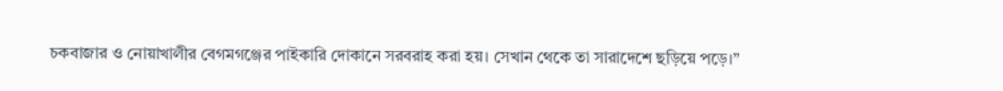চকবাজার ও নোয়াখালীর বেগমগঞ্জের পাইকারি দোকানে সরবরাহ করা হয়। সেখান থেকে তা সারাদেশে ছড়িয়ে পড়ে।”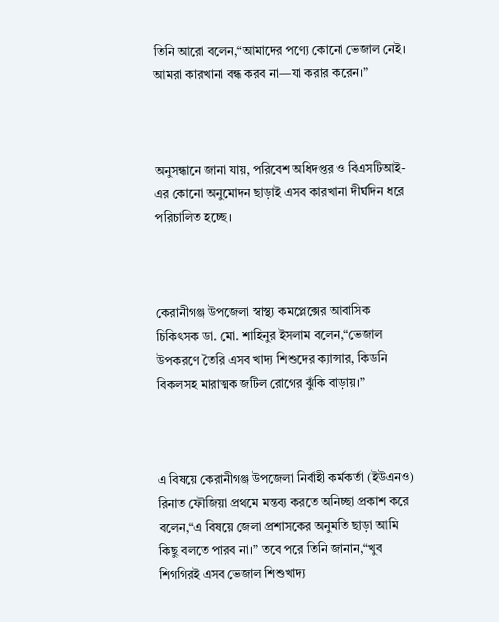তিনি আরো বলেন,“আমাদের পণ্যে কোনো ভেজাল নেই। আমরা কারখানা বন্ধ করব না—যা করার করেন।”



অনুসন্ধানে জানা যায়, পরিবেশ অধিদপ্তর ও বিএসটিআই-এর কোনো অনুমোদন ছাড়াই এসব কারখানা দীর্ঘদিন ধরে পরিচালিত হচ্ছে।



কেরানীগঞ্জ উপজেলা স্বাস্থ্য কমপ্লেক্সের আবাসিক চিকিৎসক ডা. মো. শাহিনুর ইসলাম বলেন,“ভেজাল উপকরণে তৈরি এসব খাদ্য শিশুদের ক্যান্সার, কিডনি বিকলসহ মারাত্মক জটিল রোগের ঝুঁকি বাড়ায়।”



এ বিষয়ে কেরানীগঞ্জ উপজেলা নির্বাহী কর্মকর্তা (ইউএনও) রিনাত ফৌজিয়া প্রথমে মন্তব্য করতে অনিচ্ছা প্রকাশ করে বলেন,“এ বিষয়ে জেলা প্রশাসকের অনুমতি ছাড়া আমি কিছু বলতে পারব না।” তবে পরে তিনি জানান,“খুব শিগগিরই এসব ভেজাল শিশুখাদ্য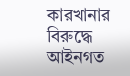কারখানার বিরুদ্ধে আইনগত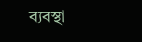ব্যবস্থা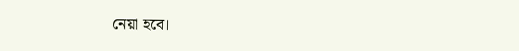নেয়া হবে।